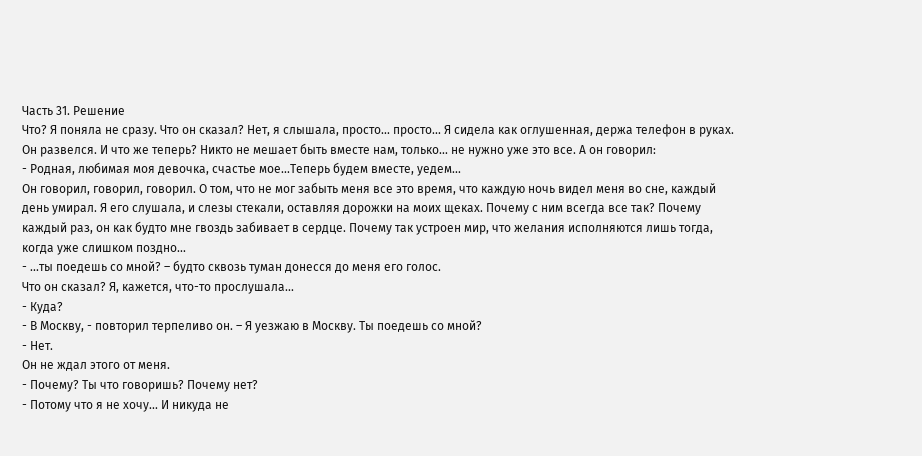Часть 31. Решение
Что? Я поняла не сразу. Что он сказал? Нет, я слышала, просто... просто... Я сидела как оглушенная, держа телефон в руках. Он развелся. И что же теперь? Никто не мешает быть вместе нам, только... не нужно уже это все. А он говорил:
- Родная, любимая моя девочка, счастье мое...Теперь будем вместе, уедем...
Он говорил, говорил, говорил. О том, что не мог забыть меня все это время, что каждую ночь видел меня во сне, каждый день умирал. Я его слушала, и слезы стекали, оставляя дорожки на моих щеках. Почему с ним всегда все так? Почему каждый раз, он как будто мне гвоздь забивает в сердце. Почему так устроен мир, что желания исполняются лишь тогда, когда уже слишком поздно...
- ...ты поедешь со мной? – будто сквозь туман донесся до меня его голос.
Что он сказал? Я, кажется, что-то прослушала...
- Куда?
- В Москву, - повторил терпеливо он. – Я уезжаю в Москву. Ты поедешь со мной?
- Нет.
Он не ждал этого от меня.
- Почему? Ты что говоришь? Почему нет?
- Потому что я не хочу... И никуда не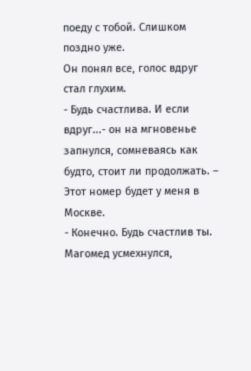поеду с тобой. Слишком поздно уже.
Он понял все, голос вдруг стал глухим.
- Будь счастлива. И если вдруг...- он на мгновенье запнулся, сомневаясь как будто, стоит ли продолжать. – Этот номер будет у меня в Москве.
- Конечно. Будь счастлив ты.
Магомед усмехнулся,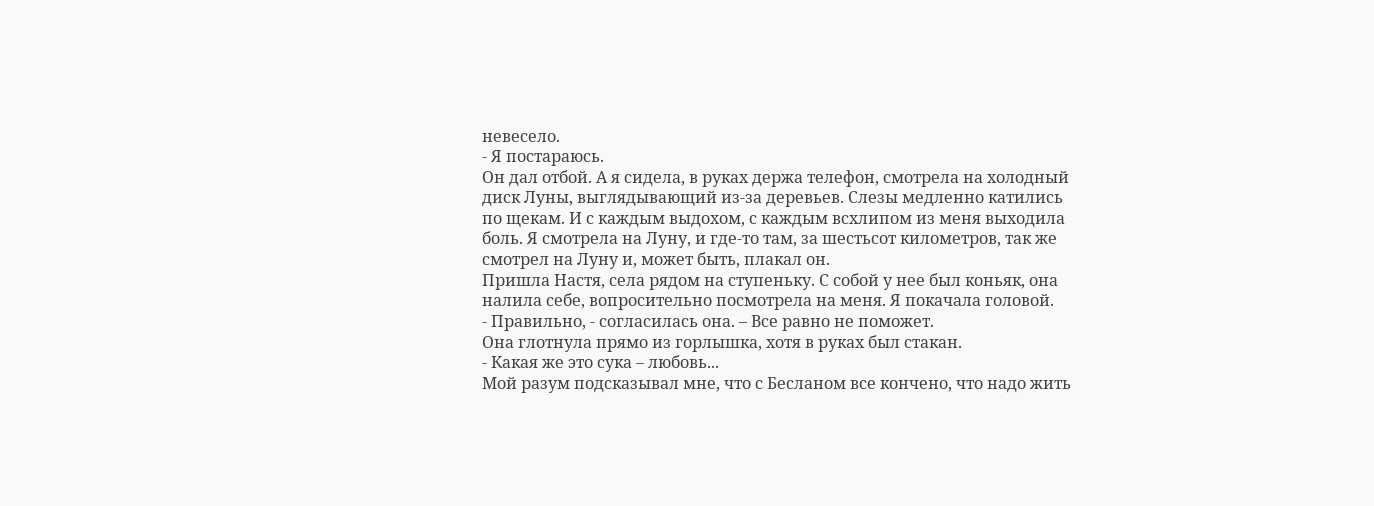невесело.
- Я постараюсь.
Он дал отбой. А я сидела, в руках держа телефон, смотрела на холодный диск Луны, выглядывающий из-за деревьев. Слезы медленно катились по щекам. И с каждым выдохом, с каждым всхлипом из меня выходила боль. Я смотрела на Луну, и где-то там, за шестьсот километров, так же смотрел на Луну и, может быть, плакал он.
Пришла Настя, села рядом на ступеньку. С собой у нее был коньяк, она налила себе, вопросительно посмотрела на меня. Я покачала головой.
- Правильно, - согласилась она. – Все равно не поможет.
Она глотнула прямо из горлышка, хотя в руках был стакан.
- Какая же это сука – любовь...
Мой разум подсказывал мне, что с Бесланом все кончено, что надо жить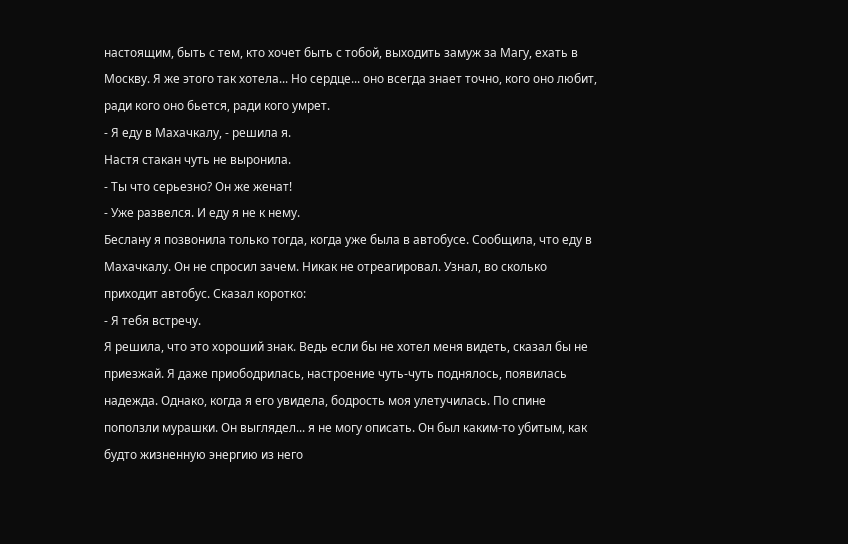настоящим, быть с тем, кто хочет быть с тобой, выходить замуж за Магу, ехать в Москву. Я же этого так хотела... Но сердце... оно всегда знает точно, кого оно любит, ради кого оно бьется, ради кого умрет.
- Я еду в Махачкалу, - решила я.
Настя стакан чуть не выронила.
- Ты что серьезно? Он же женат!
- Уже развелся. И еду я не к нему.
Беслану я позвонила только тогда, когда уже была в автобусе. Сообщила, что еду в Махачкалу. Он не спросил зачем. Никак не отреагировал. Узнал, во сколько приходит автобус. Сказал коротко:
- Я тебя встречу.
Я решила, что это хороший знак. Ведь если бы не хотел меня видеть, сказал бы не приезжай. Я даже приободрилась, настроение чуть-чуть поднялось, появилась надежда. Однако, когда я его увидела, бодрость моя улетучилась. По спине поползли мурашки. Он выглядел... я не могу описать. Он был каким-то убитым, как будто жизненную энергию из него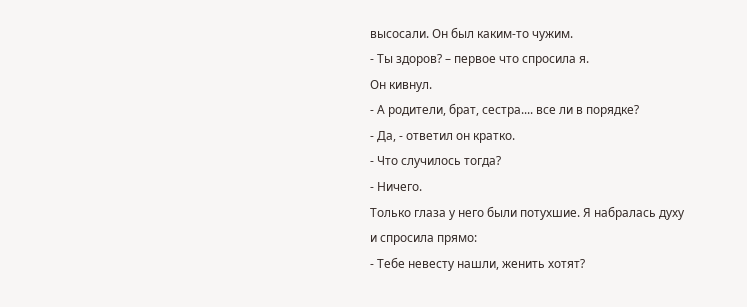высосали. Он был каким-то чужим.
- Ты здоров? – первое что спросила я.
Он кивнул.
- А родители, брат, сестра.... все ли в порядке?
- Да, - ответил он кратко.
- Что случилось тогда?
- Ничего.
Только глаза у него были потухшие. Я набралась духу и спросила прямо:
- Тебе невесту нашли, женить хотят?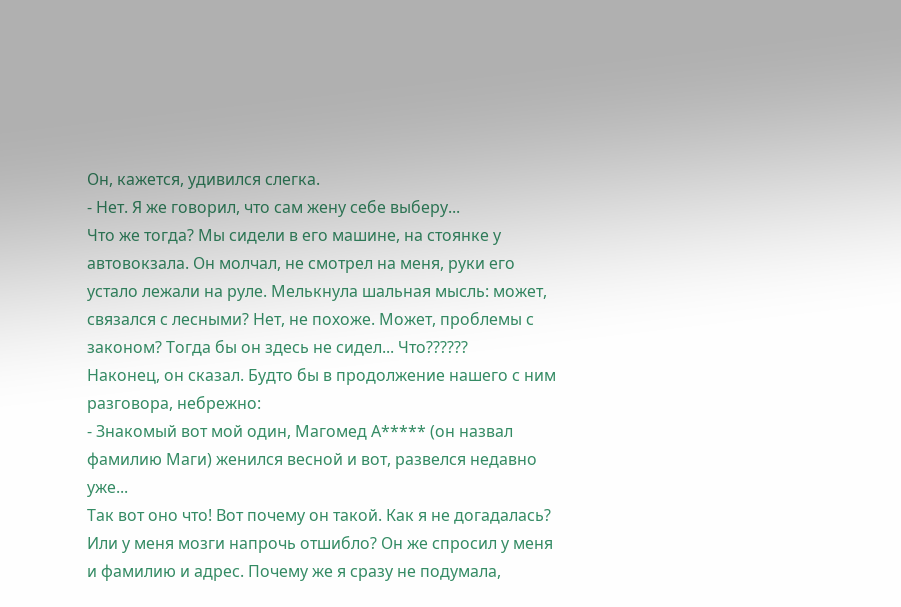Он, кажется, удивился слегка.
- Нет. Я же говорил, что сам жену себе выберу...
Что же тогда? Мы сидели в его машине, на стоянке у автовокзала. Он молчал, не смотрел на меня, руки его устало лежали на руле. Мелькнула шальная мысль: может, связался с лесными? Нет, не похоже. Может, проблемы с законом? Тогда бы он здесь не сидел... Что??????
Наконец, он сказал. Будто бы в продолжение нашего с ним разговора, небрежно:
- Знакомый вот мой один, Магомед А***** (он назвал фамилию Маги) женился весной и вот, развелся недавно уже...
Так вот оно что! Вот почему он такой. Как я не догадалась? Или у меня мозги напрочь отшибло? Он же спросил у меня и фамилию и адрес. Почему же я сразу не подумала,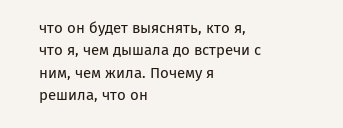что он будет выяснять, кто я, что я, чем дышала до встречи с ним, чем жила. Почему я решила, что он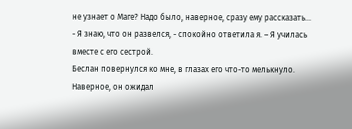не узнает о Маге? Надо было, наверное, сразу ему рассказать...
- Я знаю, что он развелся, - спокойно ответила я. – Я училась вместе с его сестрой.
Беслан повернулся ко мне, в глазах его что-то мелькнуло. Наверное, он ожидал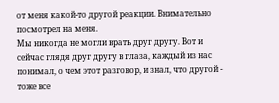от меня какой-то другой реакции. Внимательно посмотрел на меня.
Мы никогда не могли врать друг другу. Вот и сейчас глядя друг другу в глаза, каждый из нас понимал, о чем этот разговор, и знал, что другой - тоже все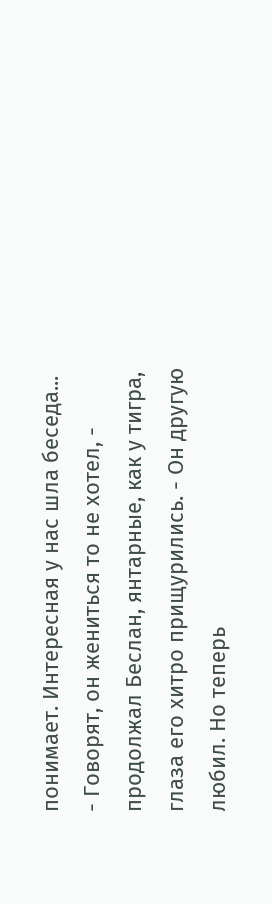понимает. Интересная у нас шла беседа...
- Говорят, он жениться то не хотел, - продолжал Беслан, янтарные, как у тигра, глаза его хитро прищурились. - Он другую любил. Но теперь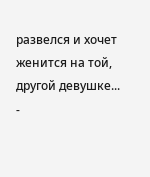развелся и хочет женится на той, другой девушке...
-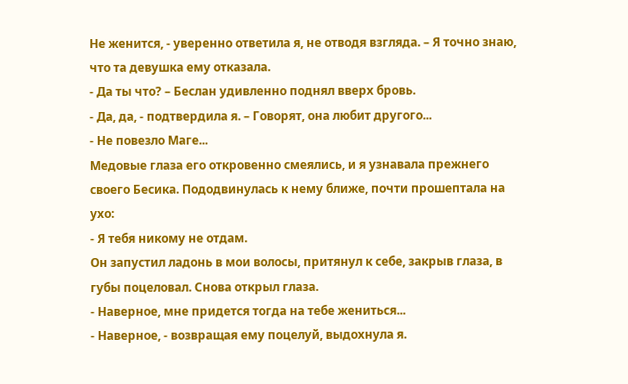Не женится, - уверенно ответила я, не отводя взгляда. – Я точно знаю, что та девушка ему отказала.
- Да ты что? – Беслан удивленно поднял вверх бровь.
- Да, да, - подтвердила я. – Говорят, она любит другого...
- Не повезло Маге...
Медовые глаза его откровенно смеялись, и я узнавала прежнего своего Бесика. Пододвинулась к нему ближе, почти прошептала на ухо:
- Я тебя никому не отдам.
Он запустил ладонь в мои волосы, притянул к себе, закрыв глаза, в губы поцеловал. Снова открыл глаза.
- Наверное, мне придется тогда на тебе жениться...
- Наверное, - возвращая ему поцелуй, выдохнула я.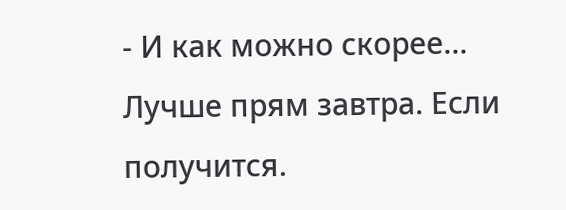- И как можно скорее... Лучше прям завтра. Если получится.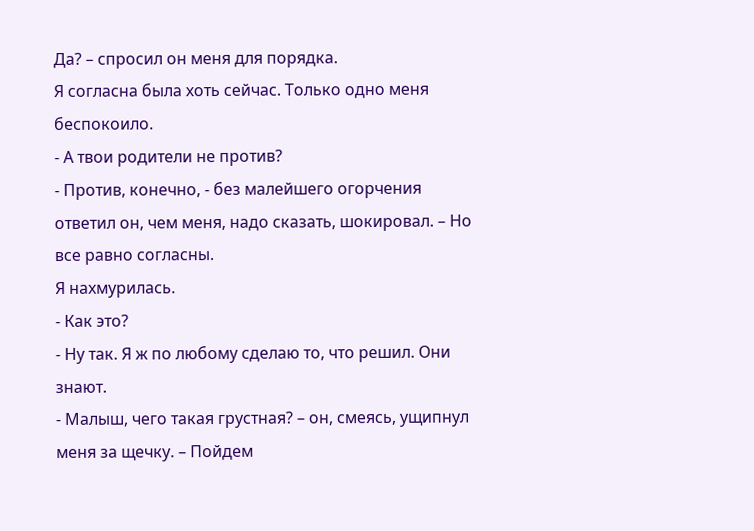Да? – спросил он меня для порядка.
Я согласна была хоть сейчас. Только одно меня беспокоило.
- А твои родители не против?
- Против, конечно, - без малейшего огорчения ответил он, чем меня, надо сказать, шокировал. – Но все равно согласны.
Я нахмурилась.
- Как это?
- Ну так. Я ж по любому сделаю то, что решил. Они знают.
- Малыш, чего такая грустная? – он, смеясь, ущипнул меня за щечку. – Пойдем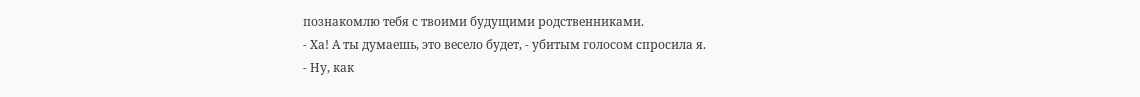познакомлю тебя с твоими будущими родственниками.
- Ха! А ты думаешь, это весело будет, - убитым голосом спросила я.
- Ну, как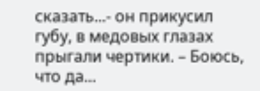сказать...- он прикусил губу, в медовых глазах прыгали чертики. – Боюсь, что да...